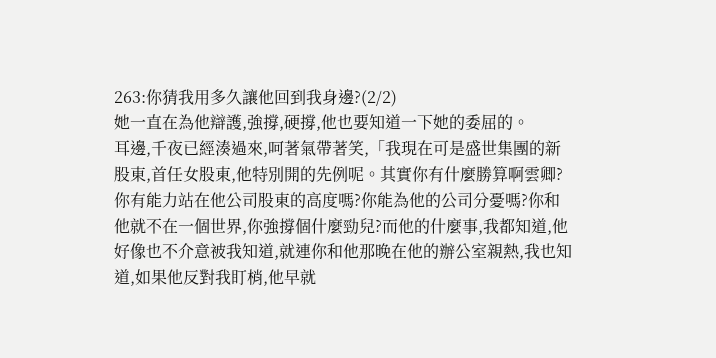263:你猜我用多久讓他回到我身邊?(2/2)
她一直在為他辯護,強撐,硬撐,他也要知道一下她的委屈的。
耳邊,千夜已經湊過來,呵著氣帶著笑,「我現在可是盛世集團的新股東,首任女股東,他特別開的先例呢。其實你有什麼勝算啊雲卿?你有能力站在他公司股東的高度嗎?你能為他的公司分憂嗎?你和他就不在一個世界,你強撐個什麼勁兒?而他的什麼事,我都知道,他好像也不介意被我知道,就連你和他那晚在他的辦公室親熱,我也知道,如果他反對我盯梢,他早就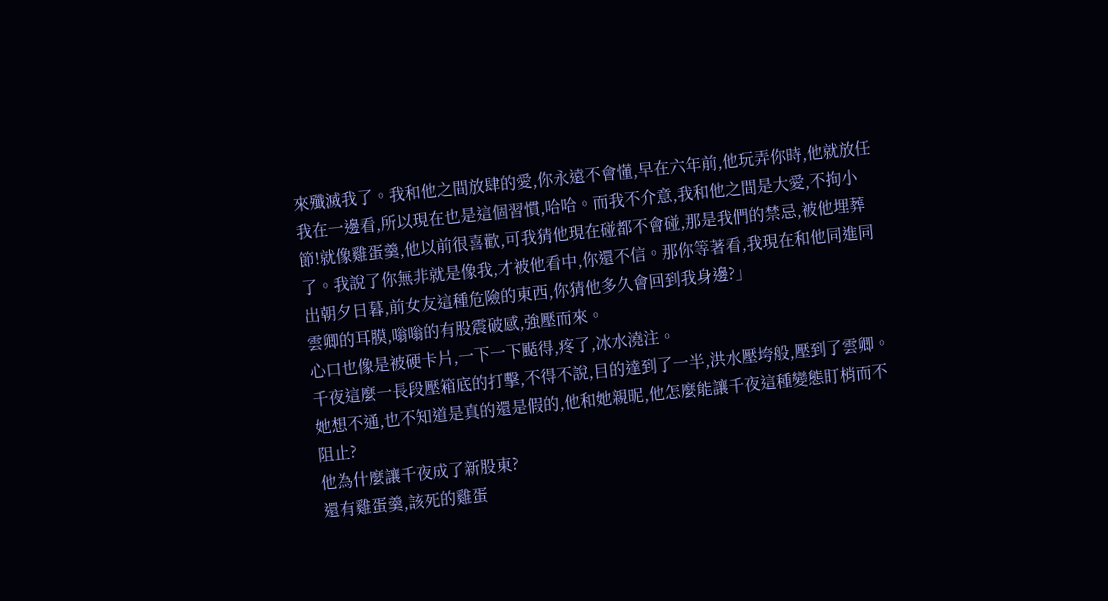來殲滅我了。我和他之間放肆的愛,你永遠不會懂,早在六年前,他玩弄你時,他就放任我在一邊看,所以現在也是這個習慣,哈哈。而我不介意,我和他之間是大愛,不拘小節!就像雞蛋羹,他以前很喜歡,可我猜他現在碰都不會碰,那是我們的禁忌,被他埋葬了。我說了你無非就是像我,才被他看中,你還不信。那你等著看,我現在和他同進同出朝夕日暮,前女友這種危險的東西,你猜他多久會回到我身邊?」
雲卿的耳膜,嗡嗡的有股震破感,強壓而來。
心口也像是被硬卡片,一下一下颳得,疼了,冰水澆注。
千夜這麼一長段壓箱底的打擊,不得不說,目的達到了一半,洪水壓垮般,壓到了雲卿。
她想不通,也不知道是真的還是假的,他和她親昵,他怎麼能讓千夜這種變態盯梢而不阻止?
他為什麼讓千夜成了新股東?
還有雞蛋羹,該死的雞蛋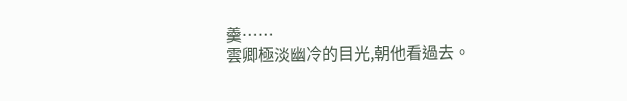羹……
雲卿極淡幽冷的目光,朝他看過去。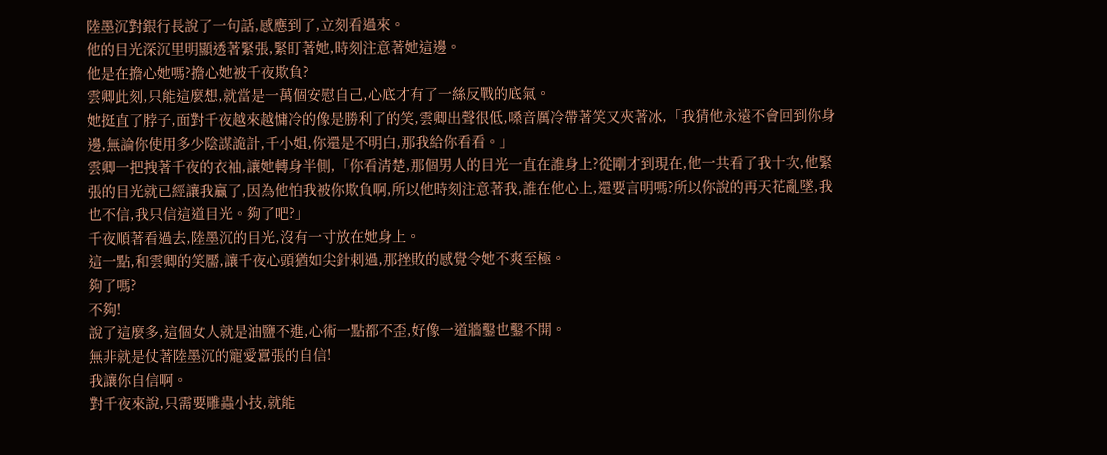陸墨沉對銀行長說了一句話,感應到了,立刻看過來。
他的目光深沉里明顯透著緊張,緊盯著她,時刻注意著她這邊。
他是在擔心她嗎?擔心她被千夜欺負?
雲卿此刻,只能這麼想,就當是一萬個安慰自己,心底才有了一絲反戰的底氣。
她挺直了脖子,面對千夜越來越慵冷的像是勝利了的笑,雲卿出聲很低,嗓音厲冷帶著笑又夾著冰,「我猜他永遠不會回到你身邊,無論你使用多少陰謀詭計,千小姐,你還是不明白,那我給你看看。」
雲卿一把拽著千夜的衣袖,讓她轉身半側,「你看清楚,那個男人的目光一直在誰身上?從剛才到現在,他一共看了我十次,他緊張的目光就已經讓我贏了,因為他怕我被你欺負啊,所以他時刻注意著我,誰在他心上,還要言明嗎?所以你說的再天花亂墜,我也不信,我只信這道目光。夠了吧?」
千夜順著看過去,陸墨沉的目光,沒有一寸放在她身上。
這一點,和雲卿的笑靨,讓千夜心頭猶如尖針刺過,那挫敗的感覺令她不爽至極。
夠了嗎?
不夠!
說了這麼多,這個女人就是油鹽不進,心術一點都不歪,好像一道牆鑿也鑿不開。
無非就是仗著陸墨沉的寵愛囂張的自信!
我讓你自信啊。
對千夜來說,只需要雕蟲小技,就能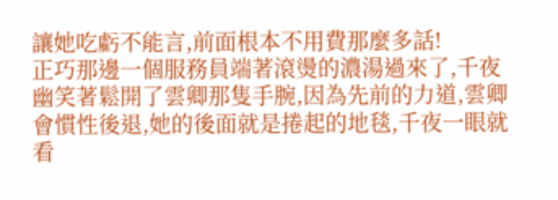讓她吃虧不能言,前面根本不用費那麼多話!
正巧那邊一個服務員端著滾燙的濃湯過來了,千夜幽笑著鬆開了雲卿那隻手腕,因為先前的力道,雲卿會慣性後退,她的後面就是捲起的地毯,千夜一眼就看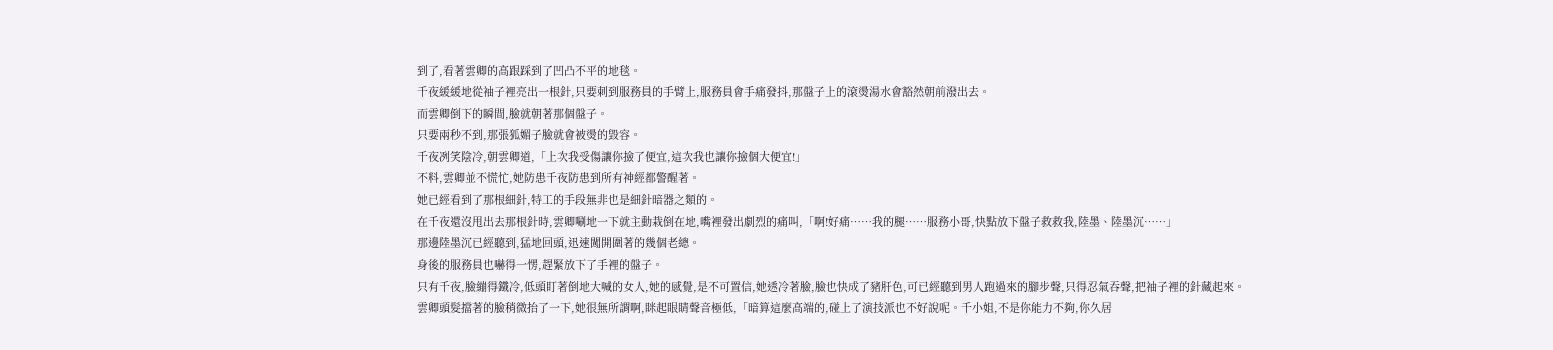到了,看著雲卿的高跟踩到了凹凸不平的地毯。
千夜緩緩地從袖子裡亮出一根針,只要刺到服務員的手臂上,服務員會手痛發抖,那盤子上的滾燙湯水會豁然朝前潑出去。
而雲卿倒下的瞬間,臉就朝著那個盤子。
只要兩秒不到,那張狐媚子臉就會被燙的毀容。
千夜冽笑陰冷,朝雲卿道,「上次我受傷讓你撿了便宜,這次我也讓你撿個大便宜!」
不料,雲卿並不慌忙,她防患千夜防患到所有神經都警醒著。
她已經看到了那根細針,特工的手段無非也是細針暗器之類的。
在千夜還沒甩出去那根針時,雲卿唰地一下就主動栽倒在地,嘴裡發出劇烈的痛叫,「啊!好痛……我的腿……服務小哥,快點放下盤子救救我,陸墨、陸墨沉……」
那邊陸墨沉已經聽到,猛地回頭,迅速闖開圍著的幾個老總。
身後的服務員也嚇得一愣,趕緊放下了手裡的盤子。
只有千夜,臉繃得鐵冷,低頭盯著倒地大喊的女人,她的感覺,是不可置信,她透冷著臉,臉也快成了豬肝色,可已經聽到男人跑過來的腳步聲,只得忍氣吞聲,把袖子裡的針藏起來。
雲卿頭髮擋著的臉稍微抬了一下,她很無所謂啊,眯起眼睛聲音極低,「暗算這麼高端的,碰上了演技派也不好說呢。千小姐,不是你能力不夠,你久居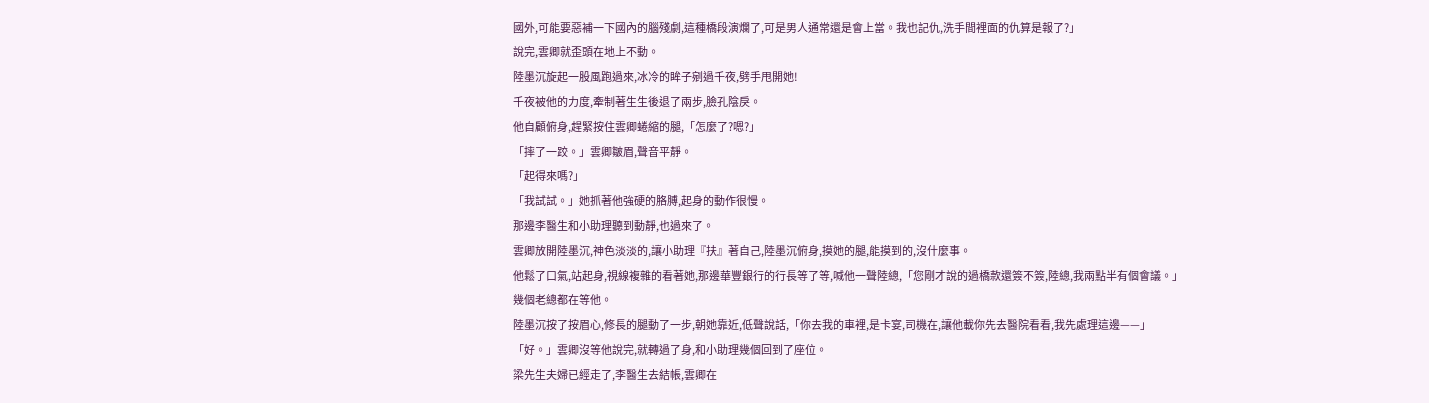國外,可能要惡補一下國內的腦殘劇,這種橋段演爛了,可是男人通常還是會上當。我也記仇,洗手間裡面的仇算是報了?」
說完,雲卿就歪頭在地上不動。
陸墨沉旋起一股風跑過來,冰冷的眸子剜過千夜,劈手甩開她!
千夜被他的力度,牽制著生生後退了兩步,臉孔陰戾。
他自顧俯身,趕緊按住雲卿蜷縮的腿,「怎麼了?嗯?」
「摔了一跤。」雲卿皺眉,聲音平靜。
「起得來嗎?」
「我試試。」她抓著他強硬的胳膊,起身的動作很慢。
那邊李醫生和小助理聽到動靜,也過來了。
雲卿放開陸墨沉,神色淡淡的,讓小助理『扶』著自己,陸墨沉俯身,摸她的腿,能摸到的,沒什麼事。
他鬆了口氣,站起身,視線複雜的看著她,那邊華豐銀行的行長等了等,喊他一聲陸總,「您剛才說的過橋款還簽不簽,陸總,我兩點半有個會議。」
幾個老總都在等他。
陸墨沉按了按眉心,修長的腿動了一步,朝她靠近,低聲說話,「你去我的車裡,是卡宴,司機在,讓他載你先去醫院看看,我先處理這邊——」
「好。」雲卿沒等他說完,就轉過了身,和小助理幾個回到了座位。
梁先生夫婦已經走了,李醫生去結帳,雲卿在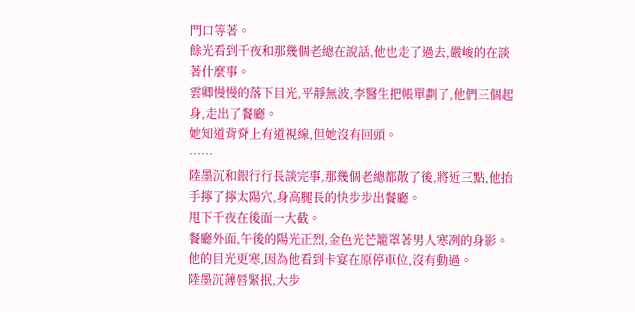門口等著。
餘光看到千夜和那幾個老總在說話,他也走了過去,嚴峻的在談著什麼事。
雲卿慢慢的落下目光,平靜無波,李醫生把帳單劃了,他們三個起身,走出了餐廳。
她知道背脊上有道視線,但她沒有回頭。
……
陸墨沉和銀行行長談完事,那幾個老總都散了後,將近三點,他抬手擰了擰太陽穴,身高腿長的快步步出餐廳。
甩下千夜在後面一大截。
餐廳外面,午後的陽光正烈,金色光芒籠罩著男人寒冽的身影。
他的目光更寒,因為他看到卡宴在原停車位,沒有動過。
陸墨沉薄唇緊抿,大步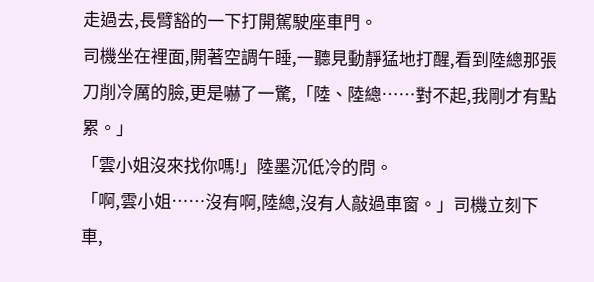走過去,長臂豁的一下打開駕駛座車門。
司機坐在裡面,開著空調午睡,一聽見動靜猛地打醒,看到陸總那張刀削冷厲的臉,更是嚇了一驚,「陸、陸總……對不起,我剛才有點累。」
「雲小姐沒來找你嗎!」陸墨沉低冷的問。
「啊,雲小姐……沒有啊,陸總,沒有人敲過車窗。」司機立刻下車,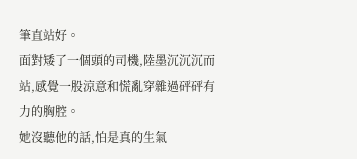筆直站好。
面對矮了一個頭的司機,陸墨沉沉沉而站,感覺一股涼意和慌亂穿雜過砰砰有力的胸腔。
她沒聽他的話,怕是真的生氣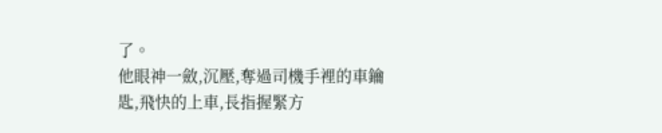了。
他眼神一斂,沉壓,奪過司機手裡的車鑰匙,飛快的上車,長指握緊方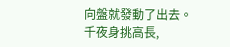向盤就發動了出去。
千夜身挑高長,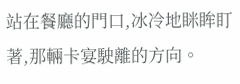站在餐廳的門口,冰冷地眯眸盯著,那輛卡宴駛離的方向。